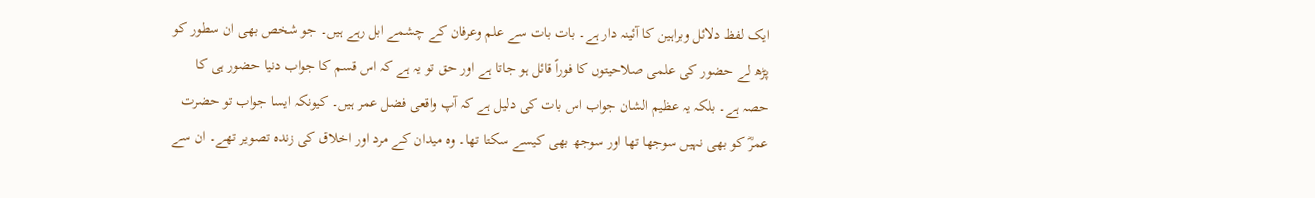ایک لفظ دلائل وبراہین کا آئینہ دار ہے۔ بات بات سے علم وعرفان کے چشمے ابل رہے ہیں۔ جو شخص بھی ان سطور کو پڑھ لے حضور کی علمی صلاحیتوں کا فوراً قائل ہو جاتا ہے اور حق تو یہ ہے کہ اس قسم کا جواب دنیا حضور ہی کا حصہ ہے۔ بلکہ یہ عظیم الشان جواب اس بات کی دلیل ہے کہ آپ واقعی فضل عمر ہیں۔ کیونکہ ایسا جواب تو حضرت عمرؓ کو بھی نہیں سوجھا تھا اور سوجھ بھی کیسے سکتا تھا۔ وہ میدان کے مرد اور اخلاق کی زندہ تصویر تھے۔ ان سے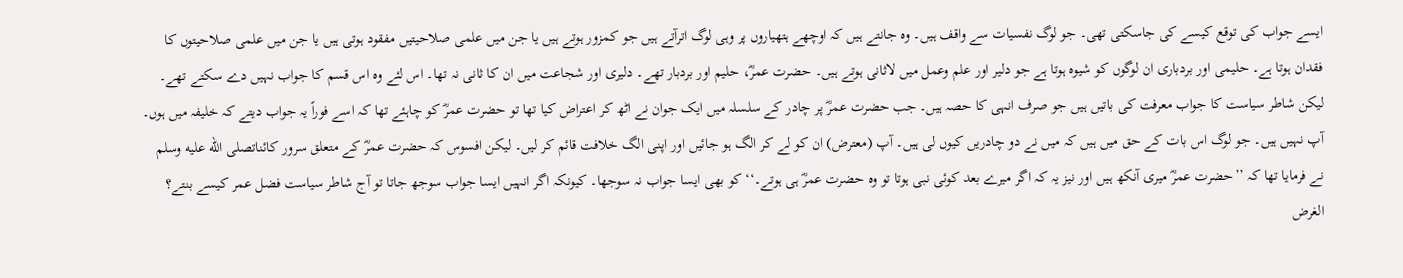ایسے جواب کی توقع کیسے کی جاسکتی تھی۔ جو لوگ نفسیات سے واقف ہیں۔ وہ جانتے ہیں کہ اوچھے ہتھیاروں پر وہی لوگ اترآتے ہیں جو کمزور ہوتے ہیں یا جن میں علمی صلاحیتیں مفقود ہوتی ہیں یا جن میں علمی صلاحیتوں کا فقدان ہوتا ہے۔ حلیمی اور بردباری ان لوگوں کو شیوہ ہوتا ہے جو دلیر اور علم وعمل میں لاثانی ہوتے ہیں۔ حضرت عمرؓ، حلیم اور بردبار تھے۔ دلیری اور شجاعت میں ان کا ثانی نہ تھا۔ اس لئے وہ اس قسم کا جواب نہیں دے سکتے تھے۔ لیکن شاطر سیاست کا جواب معرفت کی باتیں ہیں جو صرف انہی کا حصہ ہیں۔ جب حضرت عمرؓ پر چادر کے سلسلہ میں ایک جوان نے اٹھ کر اعتراض کیا تھا تو حضرت عمرؓ کو چاہئے تھا کہ اسے فوراً یہ جواب دیتے کہ خلیفہ میں ہوں۔ آپ نہیں ہیں۔ جو لوگ اس بات کے حق میں ہیں کہ میں نے دو چادریں کیوں لی ہیں۔ آپ (معترض) ان کو لے کر الگ ہو جائیں اور اپنی الگ خلافت قائم کر لیں۔ لیکن افسوس کہ حضرت عمرؓ کے متعلق سرور کائناتصلى الله عليه وسلم نے فرمایا تھا کہ ’’حضرت عمرؓ میری آنکھ ہیں اور نیز یہ کہ اگر میرے بعد کوئی نبی ہوتا تو وہ حضرت عمرؓ ہی ہوتے۔‘‘ کو بھی ایسا جواب نہ سوجھا۔ کیونکہ اگر انہیں ایسا جواب سوجھ جاتا تو آج شاطر سیاست فضل عمر کیسے بنتے؟ الغرض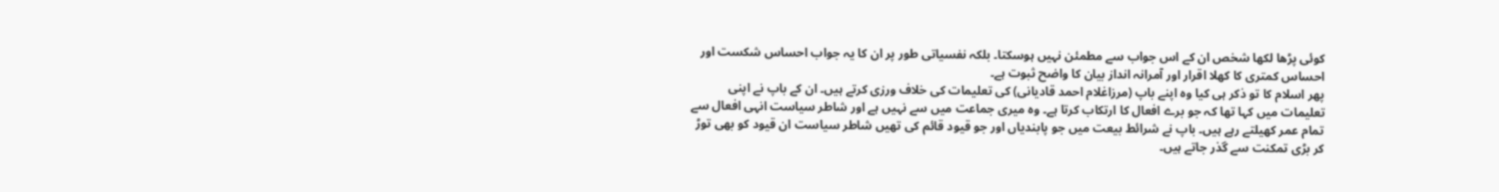کوئی پڑھا لکھا شخص ان کے اس جواب سے مطمئن نہیں ہوسکتا۔ بلکہ نفسیاتی طور پر ان کا یہ جواب احساس شکست اور احساس کمتری کا کھلا اقرار اور آمرانہ انداز بیان کا واضح ثبوت ہے۔
پھر اسلام کا تو ذکر ہی کیا وہ اپنے باپ (مرزاغلام احمد قادیانی) کی تعلیمات کی خلاف ورزی کرتے ہیں۔ ان کے باپ نے اپنی تعلیمات میں کہا تھا کہ جو برے افعال کا ارتکاب کرتا ہے۔ وہ میری جماعت میں سے نہیں ہے اور شاطر سیاست انہی افعال سے تمام عمر کھیلتے رہے ہیں۔ باپ نے شرائط بیعت میں جو پابندیاں اور جو قیود قائم کی تھیں شاطر سیاست ان قیود کو بھی توڑ کر بڑی تمکنت سے گذر جاتے ہیں۔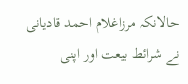حالانکہ مرزاغلام احمد قادیانی نے شرائط بیعت اور اپنی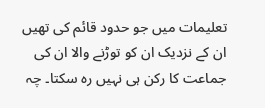تعلیمات میں جو حدود قائم کی تھیں ان کے نزدیک ان کو توڑنے والا ان کی جماعت کا رکن ہی نہیں رہ سکتا۔ چہ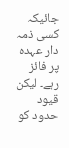جائیکہ کسی ذمہ دار عہدہ پر فائز رہے۔ لیکن قیود حدود کو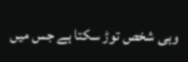وہی شخص توڑ سکتا ہے جس میں